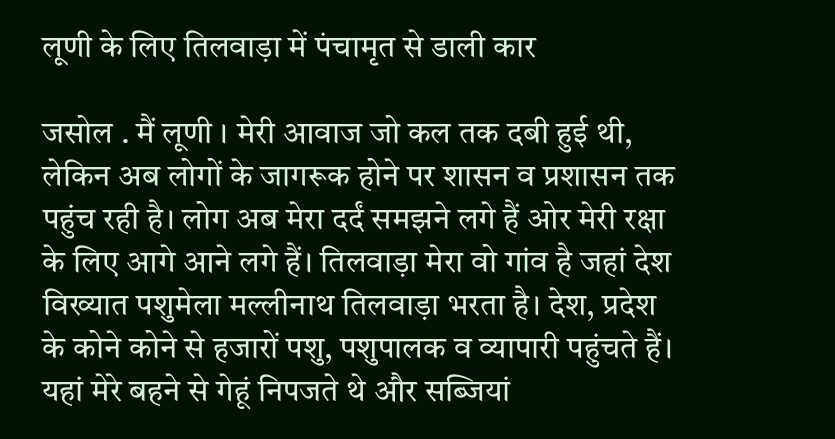लूणी के लिए तिलवाड़ा में पंचामृत से डाली कार

जसोल . मैं लूणी । मेरी आवाज जो कल तक दबी हुई थी, लेकिन अब लोगों के जागरूक होने पर शासन व प्रशासन तक पहुंच रही है। लोग अब मेरा दर्दं समझने लगे हैं ओर मेरी रक्षा के लिए आगे आने लगे हैं। तिलवाड़ा मेरा वो गांव है जहां देश विख्यात पशुमेला मल्लीनाथ तिलवाड़ा भरता है। देश, प्रदेश के कोने कोने से हजारों पशु, पशुपालक व व्यापारी पहुंचते हैं। यहां मेरे बहने से गेहूं निपजते थे और सब्जियां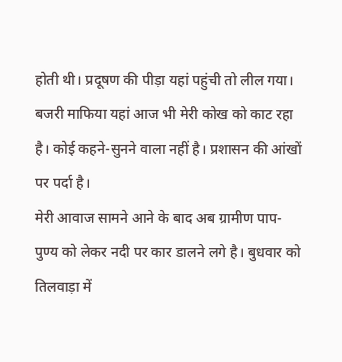होती थी। प्रदूषण की पीड़ा यहां पहुंची तो लील गया। बजरी माफिया यहां आज भी मेरी कोख को काट रहा है। कोई कहने-सुनने वाला नहीं है। प्रशासन की आंखों पर पर्दा है।
मेरी आवाज सामने आने के बाद अब ग्रामीण पाप-पुण्य को लेकर नदी पर कार डालने लगे है। बुधवार को तिलवाड़ा में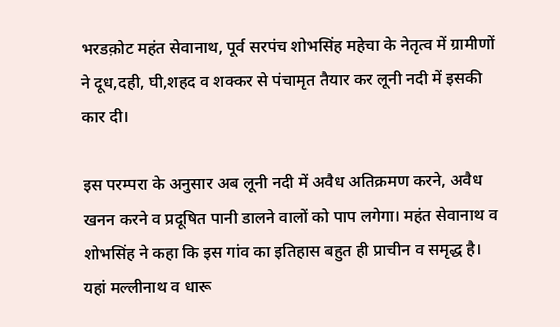भरडक़ोट महंत सेवानाथ, पूर्व सरपंच शोभसिंह महेचा के नेतृत्व में ग्रामीणों ने दूध,दही, घी,शहद व शक्कर से पंचामृत तैयार कर लूनी नदी में इसकी कार दी।

इस परम्परा के अनुसार अब लूनी नदी में अवैध अतिक्रमण करने, अवैध खनन करने व प्रदूषित पानी डालने वालों को पाप लगेगा। महंत सेवानाथ व शोभसिंह ने कहा कि इस गांव का इतिहास बहुत ही प्राचीन व समृद्ध है। यहां मल्लीनाथ व धारू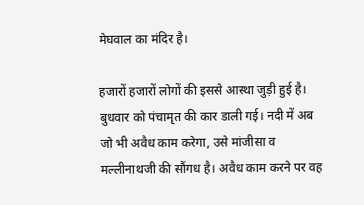मेघवाल का मंदिर है।

हजारों हजारों लोगों की इससे आस्था जुड़ी हुई है। बुधवार को पंचामृत की कार डाली गई। नदी में अब जो भी अवैध काम करेगा, उसे मांजीसा व मल्लीनाथजी की सौंगध है। अवैध काम करने पर वह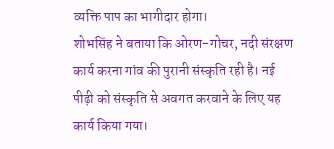व्यक्ति पाप का भागीदार होगा।
शोभसिंह ने बताया कि ओरण-गोचर, नदी संरक्षण कार्य करना गांव की पुरानी संस्कृति रही है। नई पीढ़ी को संस्कृति से अवगत करवाने के लिए यह कार्य किया गया।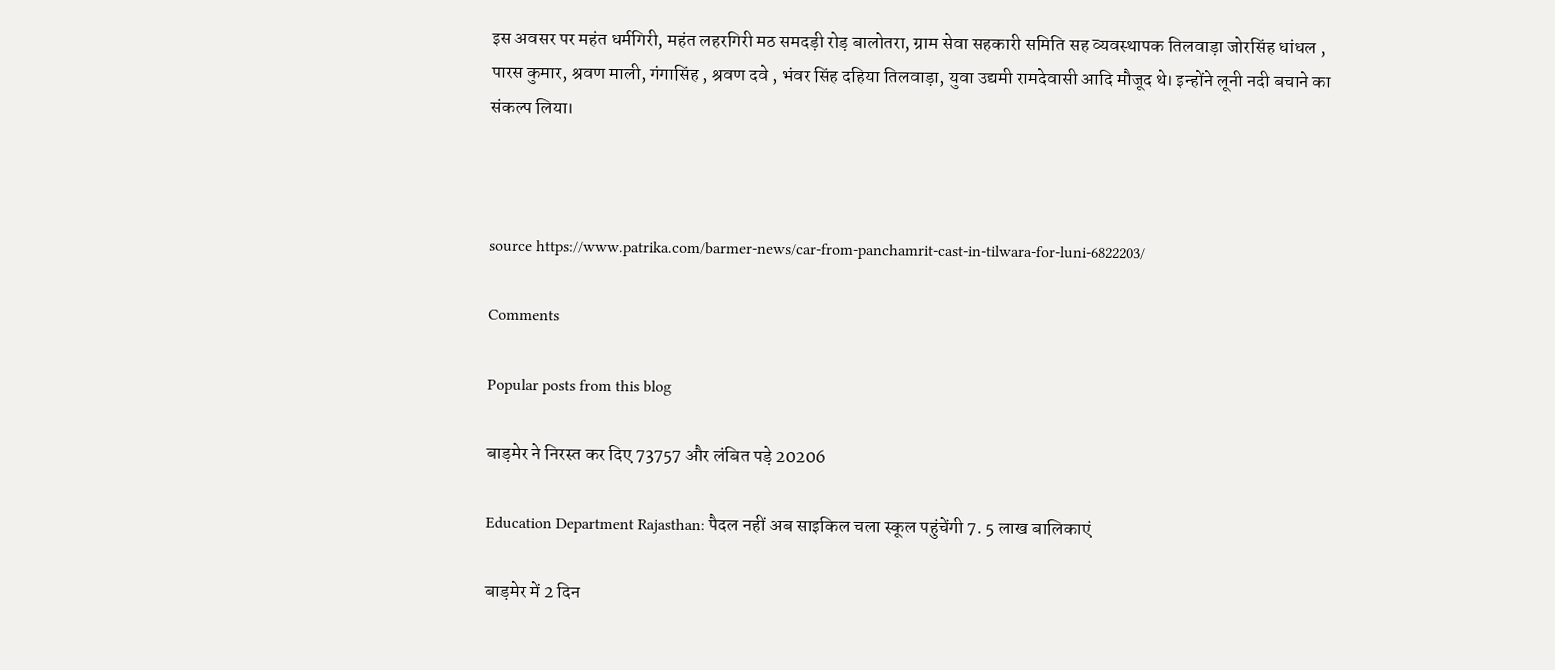इस अवसर पर महंत धर्मगिरी, महंत लहरगिरी मठ समदड़ी रोड़ बालोतरा, ग्राम सेवा सहकारी समिति सह व्यवस्थापक तिलवाड़ा जोरसिंह धांधल , पारस कुमार, श्रवण माली, गंगासिंह , श्रवण दवे , भंवर सिंह दहिया तिलवाड़ा, युवा उद्यमी रामदेवासी आदि मौजूद थे। इन्होंने लूनी नदी बचाने का संकल्प लिया।



source https://www.patrika.com/barmer-news/car-from-panchamrit-cast-in-tilwara-for-luni-6822203/

Comments

Popular posts from this blog

बाड़मेर ने निरस्त कर दिए 73757 और लंबित पड़े 20206

Education Department Rajasthan: पैदल नहीं अब साइकिल चला स्कूल पहुंचेंगी 7. 5 लाख बालिकाएं

बाड़मेर में 2 दिन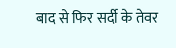बाद से फिर सर्दी के तेवर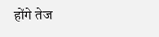होंगे तेज